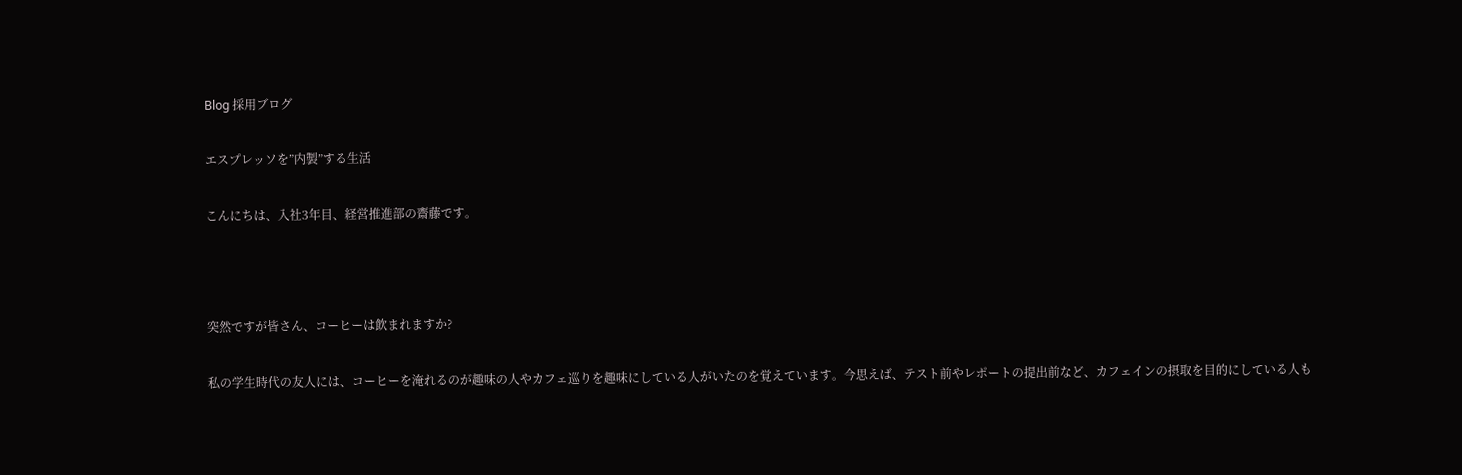Blog 採用ブログ

エスプレッソを”内製”する生活

こんにちは、入社3年目、経営推進部の齋藤です。



突然ですが皆さん、コーヒーは飲まれますか?

私の学生時代の友人には、コーヒーを淹れるのが趣味の人やカフェ巡りを趣味にしている人がいたのを覚えています。今思えば、テスト前やレポートの提出前など、カフェインの摂取を目的にしている人も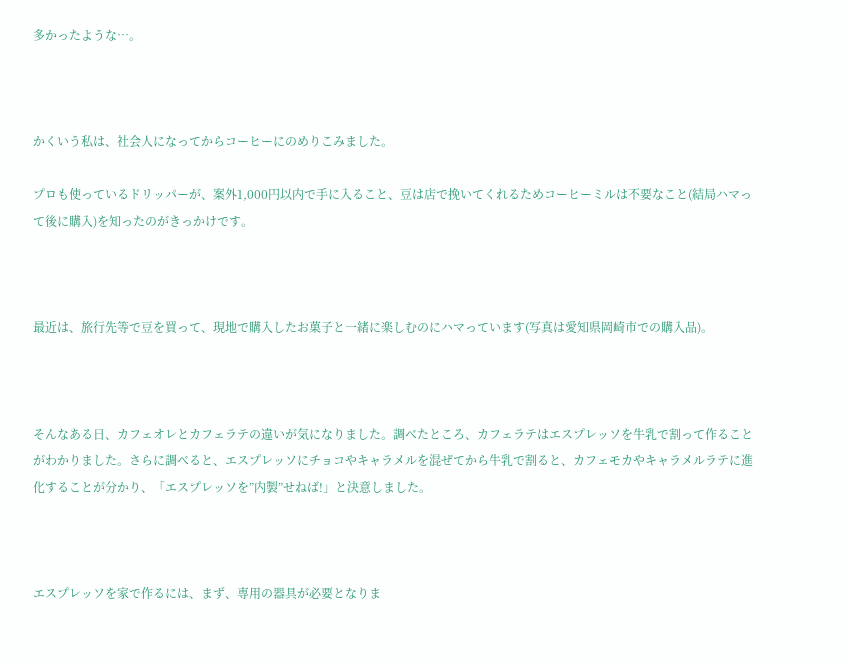多かったような…。



かくいう私は、社会人になってからコーヒーにのめりこみました。

プロも使っているドリッパーが、案外1,000円以内で手に入ること、豆は店で挽いてくれるためコーヒーミルは不要なこと(結局ハマって後に購入)を知ったのがきっかけです。



最近は、旅行先等で豆を買って、現地で購入したお菓子と一緒に楽しむのにハマっています(写真は愛知県岡崎市での購入品)。



そんなある日、カフェオレとカフェラテの違いが気になりました。調べたところ、カフェラテはエスプレッソを牛乳で割って作ることがわかりました。さらに調べると、エスプレッソにチョコやキャラメルを混ぜてから牛乳で割ると、カフェモカやキャラメルラテに進化することが分かり、「エスプレッソを”内製”せねば!」と決意しました。



エスプレッソを家で作るには、まず、専用の器具が必要となりま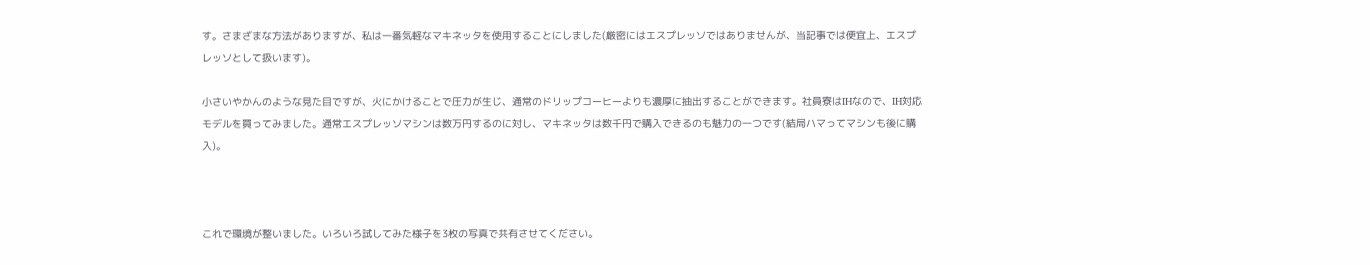す。さまざまな方法がありますが、私は一番気軽なマキネッタを使用することにしました(厳密にはエスプレッソではありませんが、当記事では便宜上、エスプレッソとして扱います)。

小さいやかんのような見た目ですが、火にかけることで圧力が生じ、通常のドリップコーヒーよりも濃厚に抽出することができます。社員寮はIHなので、IH対応モデルを買ってみました。通常エスプレッソマシンは数万円するのに対し、マキネッタは数千円で購入できるのも魅力の一つです(結局ハマってマシンも後に購入)。



これで環境が整いました。いろいろ試してみた様子を3枚の写真で共有させてください。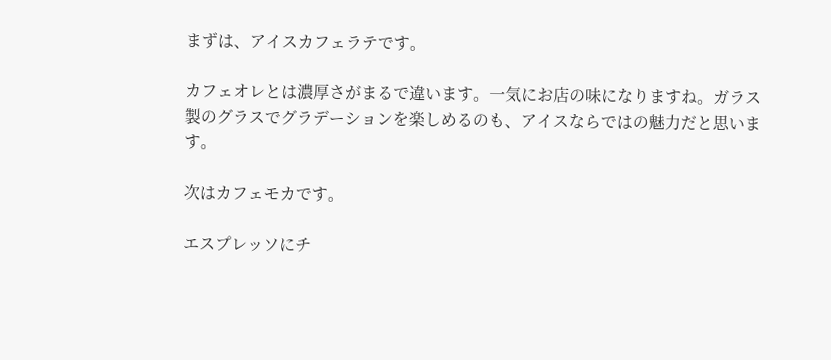まずは、アイスカフェラテです。

カフェオレとは濃厚さがまるで違います。一気にお店の味になりますね。ガラス製のグラスでグラデーションを楽しめるのも、アイスならではの魅力だと思います。

次はカフェモカです。

エスプレッソにチ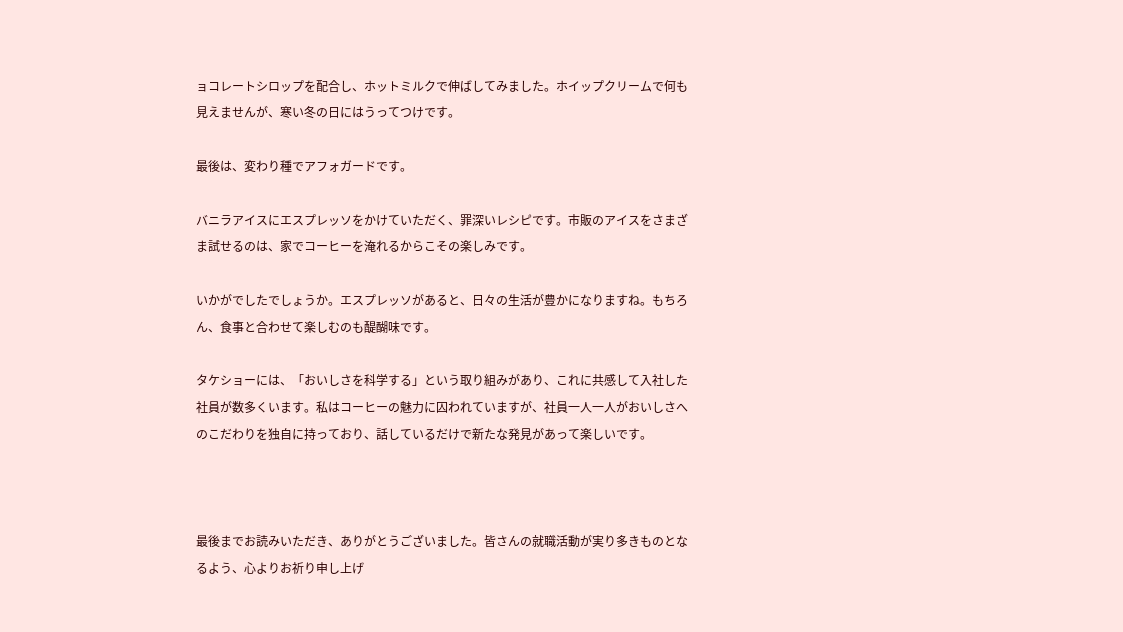ョコレートシロップを配合し、ホットミルクで伸ばしてみました。ホイップクリームで何も見えませんが、寒い冬の日にはうってつけです。

最後は、変わり種でアフォガードです。

バニラアイスにエスプレッソをかけていただく、罪深いレシピです。市販のアイスをさまざま試せるのは、家でコーヒーを淹れるからこその楽しみです。

いかがでしたでしょうか。エスプレッソがあると、日々の生活が豊かになりますね。もちろん、食事と合わせて楽しむのも醍醐味です。

タケショーには、「おいしさを科学する」という取り組みがあり、これに共感して入社した社員が数多くいます。私はコーヒーの魅力に囚われていますが、社員一人一人がおいしさへのこだわりを独自に持っており、話しているだけで新たな発見があって楽しいです。



最後までお読みいただき、ありがとうございました。皆さんの就職活動が実り多きものとなるよう、心よりお祈り申し上げ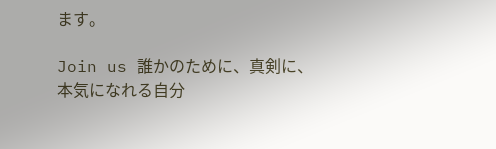ます。

Join us 誰かのために、真剣に、
本気になれる自分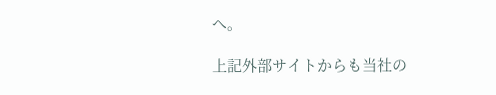へ。

上記外部サイトからも当社の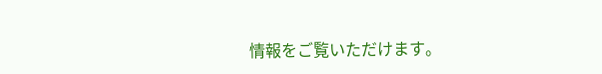情報をご覧いただけます。